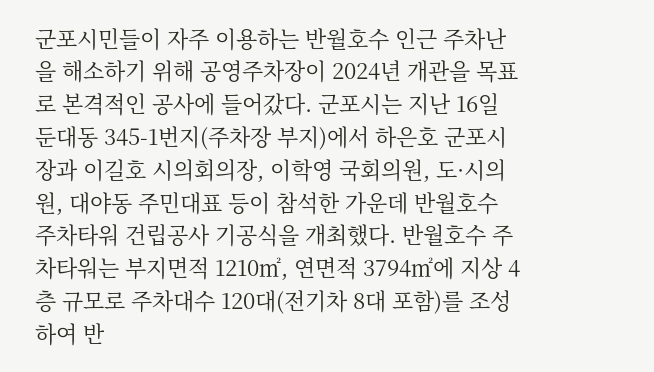군포시민들이 자주 이용하는 반월호수 인근 주차난을 해소하기 위해 공영주차장이 2024년 개관을 목표로 본격적인 공사에 들어갔다. 군포시는 지난 16일 둔대동 345-1번지(주차장 부지)에서 하은호 군포시장과 이길호 시의회의장, 이학영 국회의원, 도·시의원, 대야동 주민대표 등이 참석한 가운데 반월호수 주차타워 건립공사 기공식을 개최했다. 반월호수 주차타워는 부지면적 1210㎡, 연면적 3794㎡에 지상 4층 규모로 주차대수 120대(전기차 8대 포함)를 조성하여 반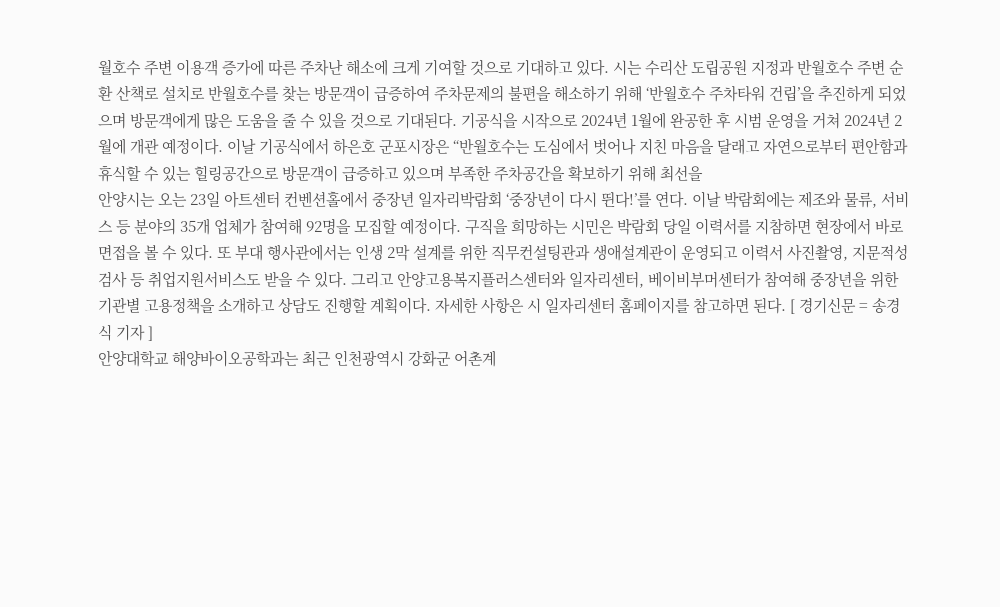월호수 주변 이용객 증가에 따른 주차난 해소에 크게 기여할 것으로 기대하고 있다. 시는 수리산 도립공원 지정과 반월호수 주변 순환 산책로 설치로 반월호수를 찾는 방문객이 급증하여 주차문제의 불편을 해소하기 위해 ‘반월호수 주차타워 건립’을 추진하게 되었으며 방문객에게 많은 도움을 줄 수 있을 것으로 기대된다. 기공식을 시작으로 2024년 1월에 완공한 후 시범 운영을 거쳐 2024년 2월에 개관 예정이다. 이날 기공식에서 하은호 군포시장은 “반월호수는 도심에서 벗어나 지친 마음을 달래고 자연으로부터 편안함과 휴식할 수 있는 힐링공간으로 방문객이 급증하고 있으며 부족한 주차공간을 확보하기 위해 최선을
안양시는 오는 23일 아트센터 컨벤션홀에서 중장년 일자리박람회 ‘중장년이 다시 뛴다!’를 연다. 이날 박람회에는 제조와 물류, 서비스 등 분야의 35개 업체가 참여해 92명을 모집할 예정이다. 구직을 희망하는 시민은 박람회 당일 이력서를 지참하면 현장에서 바로 면접을 볼 수 있다. 또 부대 행사관에서는 인생 2막 설계를 위한 직무컨설팅관과 생애설계관이 운영되고 이력서 사진촬영, 지문적성검사 등 취업지원서비스도 받을 수 있다. 그리고 안양고용복지플러스센터와 일자리센터, 베이비부머센터가 참여해 중장년을 위한 기관별 고용정책을 소개하고 상담도 진행할 계획이다. 자세한 사항은 시 일자리센터 홈페이지를 참고하면 된다. [ 경기신문 = 송경식 기자 ]
안양대학교 해양바이오공학과는 최근 인천광역시 강화군 어촌계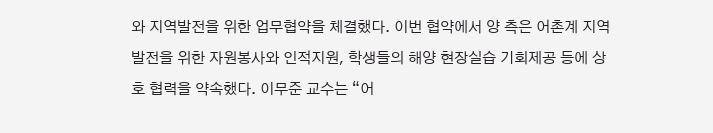와 지역발전을 위한 업무협약을 체결했다. 이번 협약에서 양 측은 어촌계 지역발전을 위한 자원봉사와 인적지원, 학생들의 해양 현장실습 기회제공 등에 상호 협력을 약속했다. 이무준 교수는 “어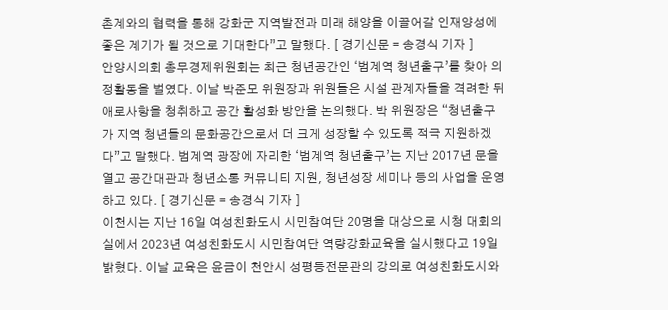촌계와의 협력을 통해 강화군 지역발전과 미래 해양을 이끌어갈 인재양성에 좋은 계기가 될 것으로 기대한다”고 말했다. [ 경기신문 = 송경식 기자 ]
안양시의회 총무경제위원회는 최근 청년공간인 ‘범계역 청년출구’를 찾아 의정활동을 벌였다. 이날 박준모 위원장과 위원들은 시설 관계자들을 격려한 뒤 애로사항을 청취하고 공간 활성화 방안을 논의했다. 박 위원장은 “청년출구가 지역 청년들의 문화공간으로서 더 크게 성장할 수 있도록 적극 지원하겠다”고 말했다. 범계역 광장에 자리한 ‘범계역 청년출구’는 지난 2017년 문을 열고 공간대관과 청년소통 커뮤니티 지원, 청년성장 세미나 등의 사업을 운영하고 있다. [ 경기신문 = 송경식 기자 ]
이천시는 지난 16일 여성친화도시 시민참여단 20명을 대상으로 시청 대회의실에서 2023년 여성친화도시 시민참여단 역량강화교육을 실시했다고 19일 밝혔다. 이날 교육은 윤금이 천안시 성평등전문관의 강의로 여성친화도시와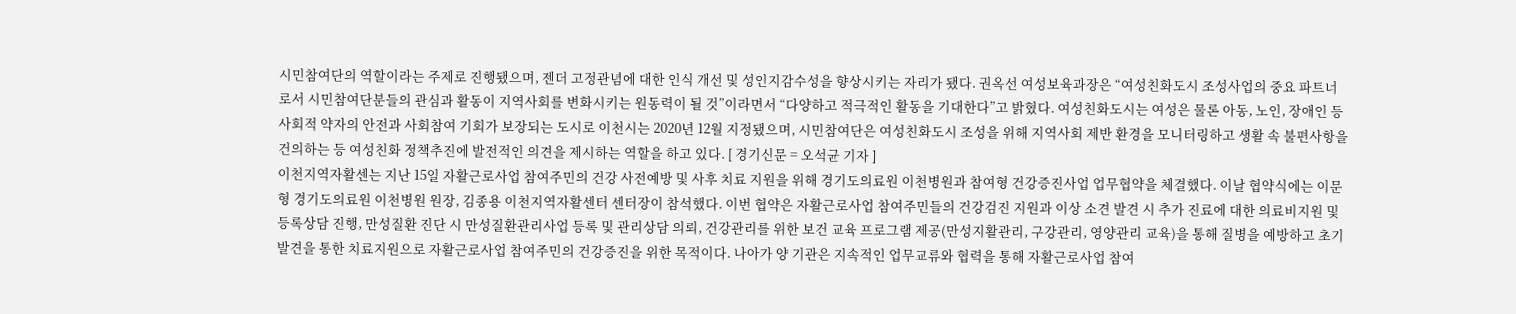시민참여단의 역할이라는 주제로 진행됐으며, 젠더 고정관념에 대한 인식 개선 및 성인지감수성을 향상시키는 자리가 됐다. 권옥선 여성보육과장은 “여성친화도시 조성사업의 중요 파트너로서 시민참여단분들의 관심과 활동이 지역사회를 변화시키는 원동력이 될 것”이라면서 “다양하고 적극적인 활동을 기대한다”고 밝혔다. 여성친화도시는 여성은 물론 아동, 노인, 장애인 등 사회적 약자의 안전과 사회참여 기회가 보장되는 도시로 이천시는 2020년 12월 지정됐으며, 시민참여단은 여성친화도시 조성을 위해 지역사회 제반 환경을 모니터링하고 생활 속 불편사항을 건의하는 등 여성친화 정책추진에 발전적인 의견을 제시하는 역할을 하고 있다. [ 경기신문 = 오석균 기자 ]
이천지역자활센는 지난 15일 자활근로사업 참여주민의 건강 사전예방 및 사후 치료 지원을 위해 경기도의료원 이천병원과 참여형 건강증진사업 업무협약을 체결했다. 이날 협약식에는 이문형 경기도의료원 이천병원 원장, 김종용 이천지역자활센터 센터장이 참석했다. 이번 협약은 자활근로사업 참여주민들의 건강검진 지원과 이상 소견 발견 시 추가 진료에 대한 의료비지원 및 등록상담 진행, 만성질환 진단 시 만성질환관리사업 등록 및 관리상담 의뢰, 건강관리를 위한 보건 교육 프로그램 제공(만성지활관리, 구강관리, 영양관리 교육)을 통해 질병을 예방하고 초기 발견을 통한 치료지원으로 자활근로사업 참여주민의 건강증진을 위한 목적이다. 나아가 양 기관은 지속적인 업무교류와 협력을 통해 자활근로사업 참여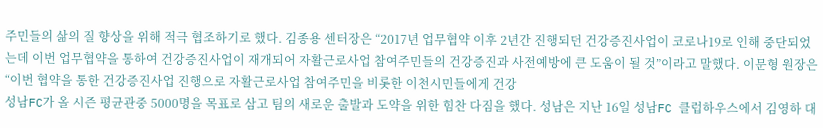주민들의 삶의 질 향상을 위해 적극 협조하기로 했다. 김종용 센터장은 “2017년 업무협약 이후 2년간 진행되던 건강증진사업이 코로나19로 인해 중단되었는데 이번 업무협약을 통하여 건강증진사업이 재개되어 자활근로사업 참여주민들의 건강증진과 사전예방에 큰 도움이 될 것”이라고 말했다. 이문형 원장은 “이번 협약을 통한 건강증진사업 진행으로 자활근로사업 참여주민을 비롯한 이천시민들에게 건강
성남FC가 올 시즌 평균관중 5000명을 목표로 삼고 팀의 새로운 출발과 도약을 위한 힘찬 다짐을 했다. 성남은 지난 16일 성남FC 클럽하우스에서 김영하 대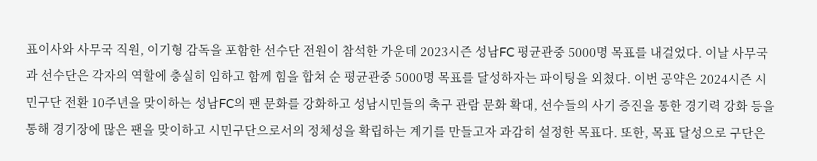표이사와 사무국 직원, 이기형 감독을 포함한 선수단 전원이 참석한 가운데 2023시즌 성남FC 평균관중 5000명 목표를 내걸었다. 이날 사무국과 선수단은 각자의 역할에 충실히 임하고 함께 힘을 합쳐 순 평균관중 5000명 목표를 달성하자는 파이팅을 외쳤다. 이번 공약은 2024시즌 시민구단 전환 10주년을 맞이하는 성남FC의 팬 문화를 강화하고 성남시민들의 축구 관람 문화 확대, 선수들의 사기 증진을 통한 경기력 강화 등을 통해 경기장에 많은 팬을 맞이하고 시민구단으로서의 정체성을 확립하는 계기를 만들고자 과감히 설정한 목표다. 또한, 목표 달성으로 구단은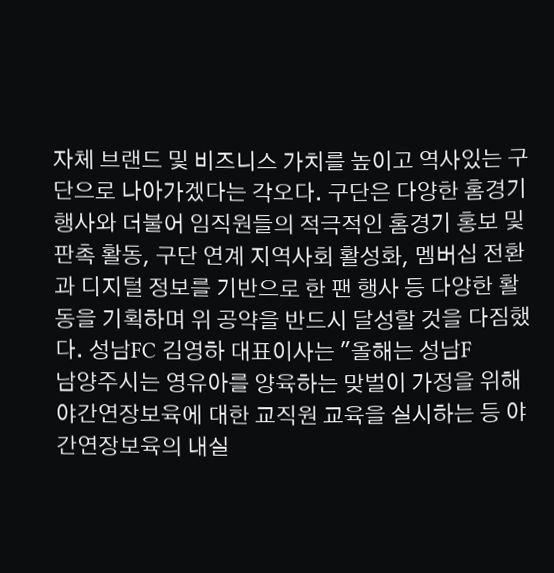자체 브랜드 및 비즈니스 가치를 높이고 역사있는 구단으로 나아가겠다는 각오다. 구단은 다양한 홈경기 행사와 더불어 임직원들의 적극적인 홈경기 홍보 및 판촉 활동, 구단 연계 지역사회 활성화, 멤버십 전환과 디지털 정보를 기반으로 한 팬 행사 등 다양한 활동을 기획하며 위 공약을 반드시 달성할 것을 다짐했다. 성남FC 김영하 대표이사는 "올해는 성남F
남양주시는 영유아를 양육하는 맞벌이 가정을 위해 야간연장보육에 대한 교직원 교육을 실시하는 등 야간연장보육의 내실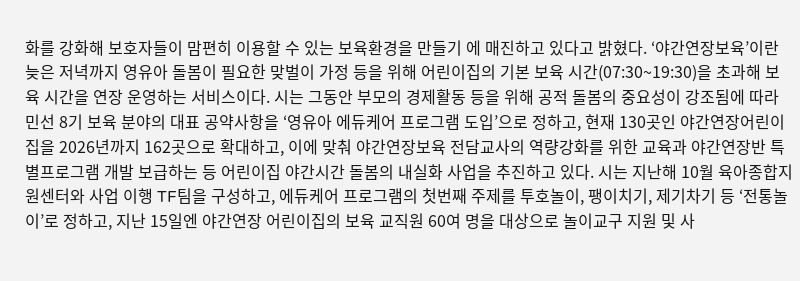화를 강화해 보호자들이 맘편히 이용할 수 있는 보육환경을 만들기 에 매진하고 있다고 밝혔다. ‘야간연장보육’이란 늦은 저녁까지 영유아 돌봄이 필요한 맞벌이 가정 등을 위해 어린이집의 기본 보육 시간(07:30~19:30)을 초과해 보육 시간을 연장 운영하는 서비스이다. 시는 그동안 부모의 경제활동 등을 위해 공적 돌봄의 중요성이 강조됨에 따라 민선 8기 보육 분야의 대표 공약사항을 ‘영유아 에듀케어 프로그램 도입’으로 정하고, 현재 130곳인 야간연장어린이집을 2026년까지 162곳으로 확대하고, 이에 맞춰 야간연장보육 전담교사의 역량강화를 위한 교육과 야간연장반 특별프로그램 개발 보급하는 등 어린이집 야간시간 돌봄의 내실화 사업을 추진하고 있다. 시는 지난해 10월 육아종합지원센터와 사업 이행 TF팀을 구성하고, 에듀케어 프로그램의 첫번째 주제를 투호놀이, 팽이치기, 제기차기 등 ‘전통놀이’로 정하고, 지난 15일엔 야간연장 어린이집의 보육 교직원 60여 명을 대상으로 놀이교구 지원 및 사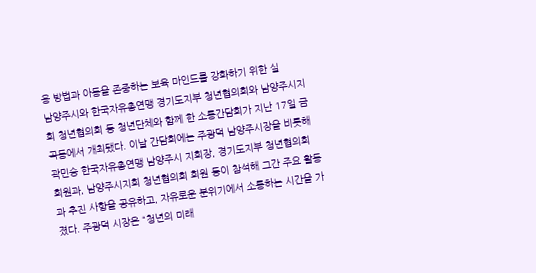용 방법과 아동을 존중하는 보육 마인드를 강화하기 위한 실
남양주시와 한국자유총연맹 경기도지부 청년협의회와 남양주시지회 청년협의회 등 청년단체와 함께 한 소통간담회가 지난 17일 금곡동에서 개최됐다. 이날 간담회에는 주광덕 남양주시장을 비롯해 곽민승 한국자유총연맹 남양주시 지회장, 경기도지부 청년협의회 회원과, 남양주시지회 청년협의회 회원 등이 참석해 그간 주요 활동과 추진 사항을 공유하고, 자유로운 분위기에서 소통하는 시간을 가졌다. 주광덕 시장은 “청년의 미래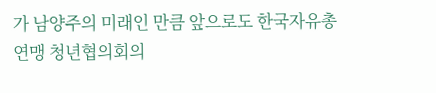가 남양주의 미래인 만큼 앞으로도 한국자유총연맹 청년협의회의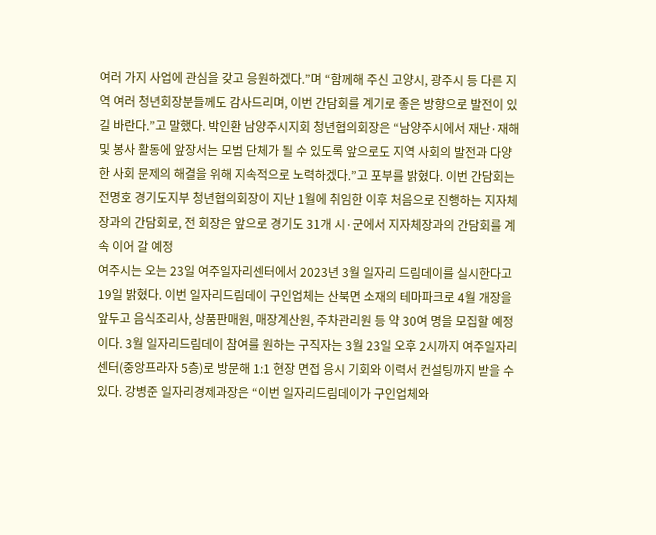여러 가지 사업에 관심을 갖고 응원하겠다.”며 “함께해 주신 고양시, 광주시 등 다른 지역 여러 청년회장분들께도 감사드리며, 이번 간담회를 계기로 좋은 방향으로 발전이 있길 바란다.”고 말했다. 박인환 남양주시지회 청년협의회장은 “남양주시에서 재난·재해 및 봉사 활동에 앞장서는 모범 단체가 될 수 있도록 앞으로도 지역 사회의 발전과 다양한 사회 문제의 해결을 위해 지속적으로 노력하겠다.”고 포부를 밝혔다. 이번 간담회는 전명호 경기도지부 청년협의회장이 지난 1월에 취임한 이후 처음으로 진행하는 지자체장과의 간담회로, 전 회장은 앞으로 경기도 31개 시·군에서 지자체장과의 간담회를 계속 이어 갈 예정
여주시는 오는 23일 여주일자리센터에서 2023년 3월 일자리 드림데이를 실시한다고 19일 밝혔다. 이번 일자리드림데이 구인업체는 산북면 소재의 테마파크로 4월 개장을 앞두고 음식조리사, 상품판매원, 매장계산원, 주차관리원 등 약 30여 명을 모집할 예정이다. 3월 일자리드림데이 참여를 원하는 구직자는 3월 23일 오후 2시까지 여주일자리센터(중앙프라자 5층)로 방문해 1:1 현장 면접 응시 기회와 이력서 컨설팅까지 받을 수 있다. 강병준 일자리경제과장은 “이번 일자리드림데이가 구인업체와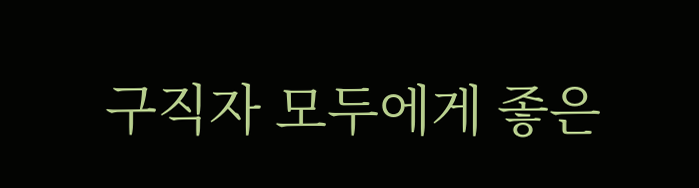구직자 모두에게 좋은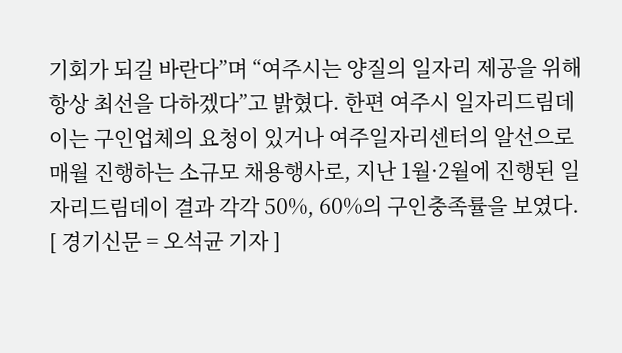기회가 되길 바란다”며 “여주시는 양질의 일자리 제공을 위해 항상 최선을 다하겠다”고 밝혔다. 한편 여주시 일자리드림데이는 구인업체의 요청이 있거나 여주일자리센터의 알선으로 매월 진행하는 소규모 채용행사로, 지난 1월·2월에 진행된 일자리드림데이 결과 각각 50%, 60%의 구인충족률을 보였다. [ 경기신문 = 오석균 기자 ]